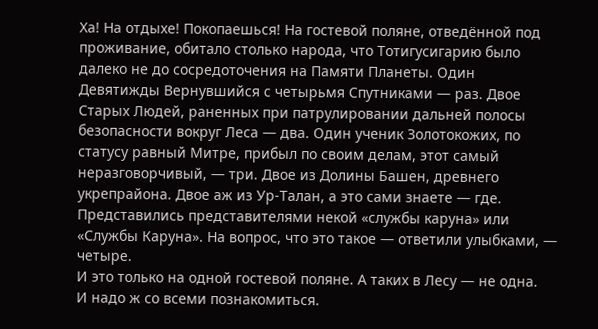Ха! На отдыхе! Покопаешься! На гостевой поляне, отведённой под проживание, обитало столько народа, что Тотигусигарию было далеко не до сосредоточения на Памяти Планеты. Один Девятижды Вернувшийся с четырьмя Спутниками — раз. Двое Старых Людей, раненных при патрулировании дальней полосы безопасности вокруг Леса — два. Один ученик Золотокожих, по статусу равный Митре, прибыл по своим делам, этот самый неразговорчивый, — три. Двое из Долины Башен, древнего укрепрайона. Двое аж из Ур-Талан, а это сами знаете — где. Представились представителями некой «службы каруна» или «Службы Каруна». На вопрос, что это такое — ответили улыбками, — четыре.
И это только на одной гостевой поляне. А таких в Лесу — не одна.
И надо ж со всеми познакомиться.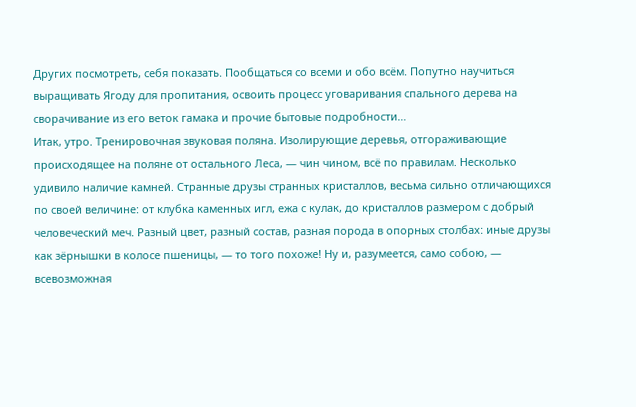Других посмотреть, себя показать. Пообщаться со всеми и обо всём. Попутно научиться выращивать Ягоду для пропитания, освоить процесс уговаривания спального дерева на сворачивание из его веток гамака и прочие бытовые подробности…
Итак, утро. Тренировочная звуковая поляна. Изолирующие деревья, отгораживающие происходящее на поляне от остального Леса, — чин чином, всё по правилам. Несколько удивило наличие камней. Странные друзы странных кристаллов, весьма сильно отличающихся по своей величине: от клубка каменных игл, ежа с кулак, до кристаллов размером с добрый человеческий меч. Разный цвет, разный состав, разная порода в опорных столбах: иные друзы как зёрнышки в колосе пшеницы, — то того похоже! Ну и, разумеется, само собою, — всевозможная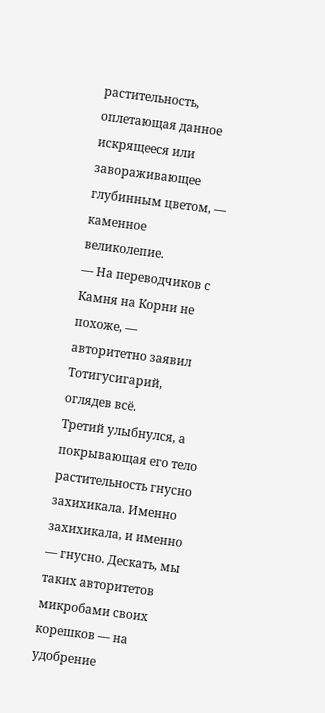растительность, оплетающая данное искрящееся или завораживающее глубинным цветом, — каменное великолепие.
— На переводчиков с Камня на Корни не похоже, — авторитетно заявил Тотигусигарий, оглядев всё.
Третий улыбнулся, а покрывающая его тело растительность гнусно захихикала. Именно захихикала, и именно — гнусно. Дескать, мы таких авторитетов микробами своих корешков — на удобрение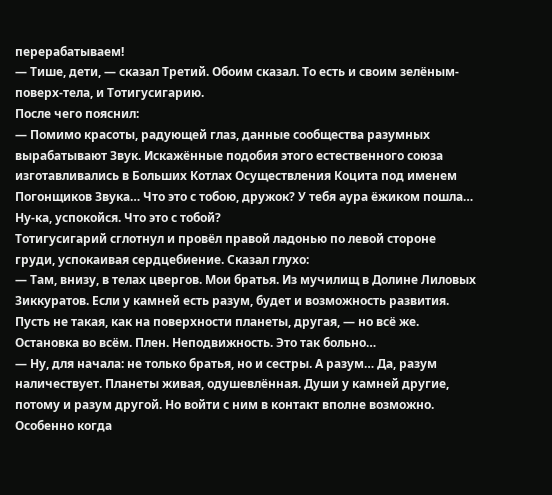перерабатываем!
— Тише, дети, — сказал Третий. Обоим сказал. То есть и своим зелёным-поверх-тела, и Тотигусигарию.
После чего пояснил:
— Помимо красоты, радующей глаз, данные сообщества разумных вырабатывают Звук. Искажённые подобия этого естественного союза изготавливались в Больших Котлах Осуществления Коцита под именем Погонщиков Звука… Что это с тобою, дружок? У тебя аура ёжиком пошла… Ну-ка, успокойся. Что это с тобой?
Тотигусигарий сглотнул и провёл правой ладонью по левой стороне груди, успокаивая сердцебиение. Сказал глухо:
— Там, внизу, в телах цвергов. Мои братья. Из мучилищ в Долине Лиловых Зиккуратов. Если у камней есть разум, будет и возможность развития. Пусть не такая, как на поверхности планеты, другая, — но всё же. Остановка во всём. Плен. Неподвижность. Это так больно…
— Ну, для начала: не только братья, но и сестры. А разум… Да, разум наличествует. Планеты живая, одушевлённая. Души у камней другие, потому и разум другой. Но войти с ним в контакт вполне возможно. Особенно когда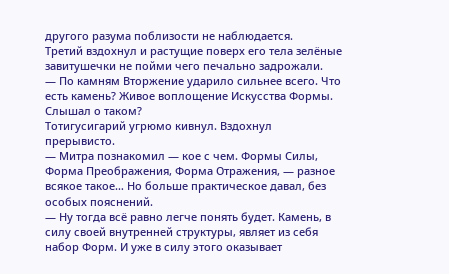другого разума поблизости не наблюдается.
Третий вздохнул и растущие поверх его тела зелёные завитушечки не пойми чего печально задрожали.
— По камням Вторжение ударило сильнее всего. Что есть камень? Живое воплощение Искусства Формы. Слышал о таком?
Тотигусигарий угрюмо кивнул. Вздохнул прерывисто.
— Митра познакомил — кое с чем. Формы Силы, Форма Преображения, Форма Отражения, — разное всякое такое… Но больше практическое давал, без особых пояснений.
— Ну тогда всё равно легче понять будет. Камень, в силу своей внутренней структуры, являет из себя набор Форм. И уже в силу этого оказывает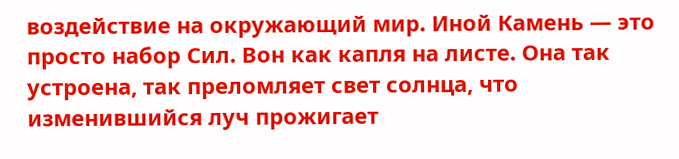воздействие на окружающий мир. Иной Камень — это просто набор Сил. Вон как капля на листе. Она так устроена, так преломляет свет солнца, что изменившийся луч прожигает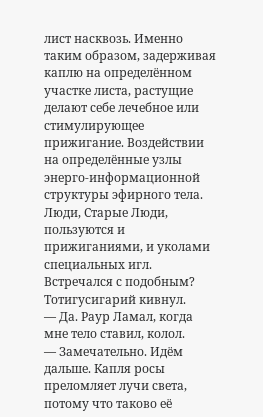лист насквозь. Именно таким образом, задерживая каплю на определённом участке листа, растущие делают себе лечебное или стимулирующее прижигание. Воздействии на определённые узлы энерго-информационной структуры эфирного тела. Люди, Старые Люди, пользуются и прижиганиями, и уколами специальных игл. Встречался с подобным?
Тотигусигарий кивнул.
— Да. Раур Ламал, когда мне тело ставил, колол.
— Замечательно. Идём дальше. Капля росы преломляет лучи света, потому что таково её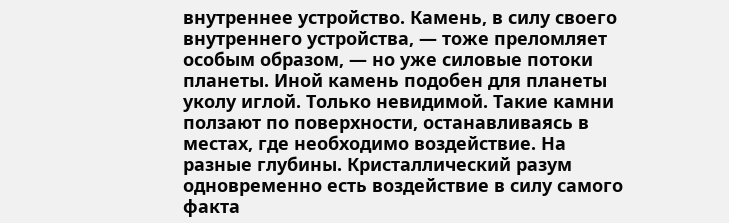внутреннее устройство. Камень, в силу своего внутреннего устройства, — тоже преломляет особым образом, — но уже силовые потоки планеты. Иной камень подобен для планеты уколу иглой. Только невидимой. Такие камни ползают по поверхности, останавливаясь в местах, где необходимо воздействие. На разные глубины. Кристаллический разум одновременно есть воздействие в силу самого факта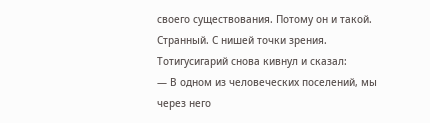своего существования. Потому он и такой. Странный. С нишей точки зрения.
Тотигусигарий снова кивнул и сказал:
— В одном из человеческих поселений, мы через него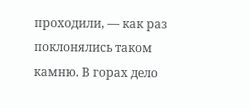проходили, — как раз поклонялись таком камню. В горах дело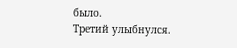было.
Третий улыбнулся.